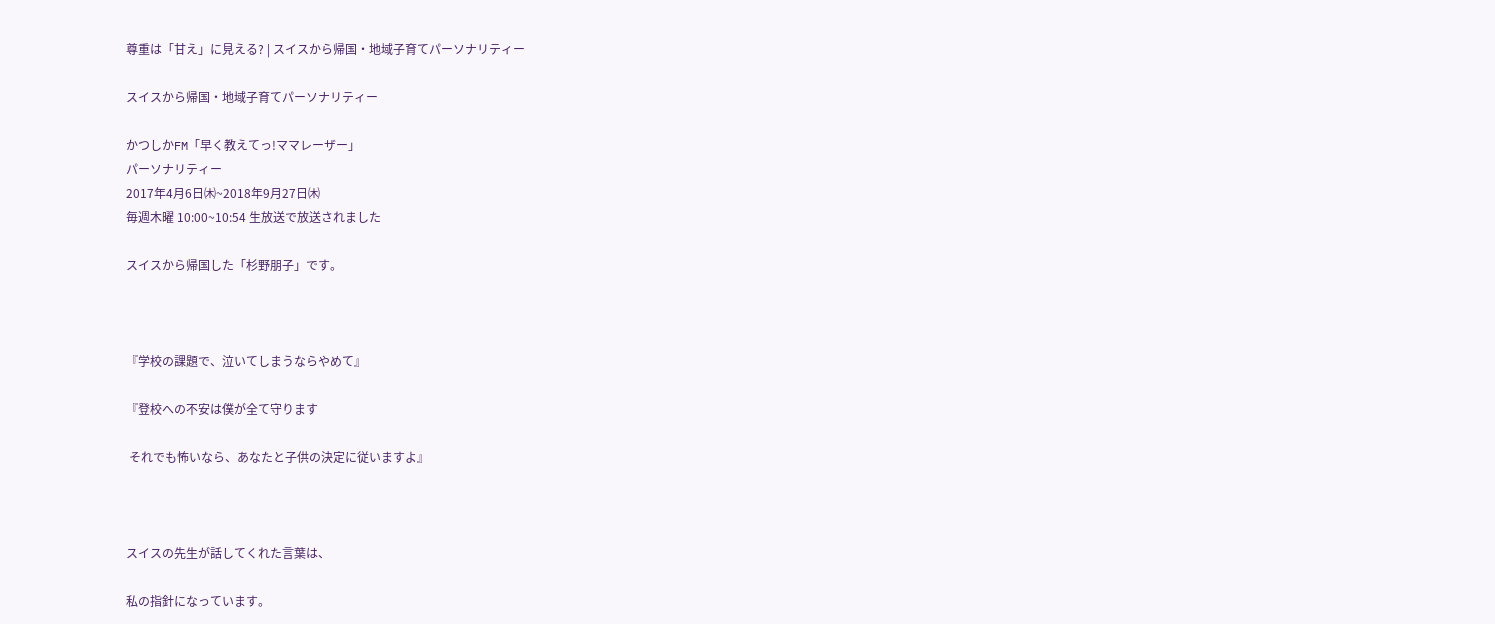尊重は「甘え」に見える? | スイスから帰国・地域子育てパーソナリティー

スイスから帰国・地域子育てパーソナリティー

かつしかFM「早く教えてっ!ママレーザー」
パーソナリティー
2017年4月6日㈭~2018年9月27日㈭
毎週木曜 10:00~10:54 生放送で放送されました

スイスから帰国した「杉野朋子」です。



『学校の課題で、泣いてしまうならやめて』

『登校への不安は僕が全て守ります

 それでも怖いなら、あなたと子供の決定に従いますよ』



スイスの先生が話してくれた言葉は、

私の指針になっています。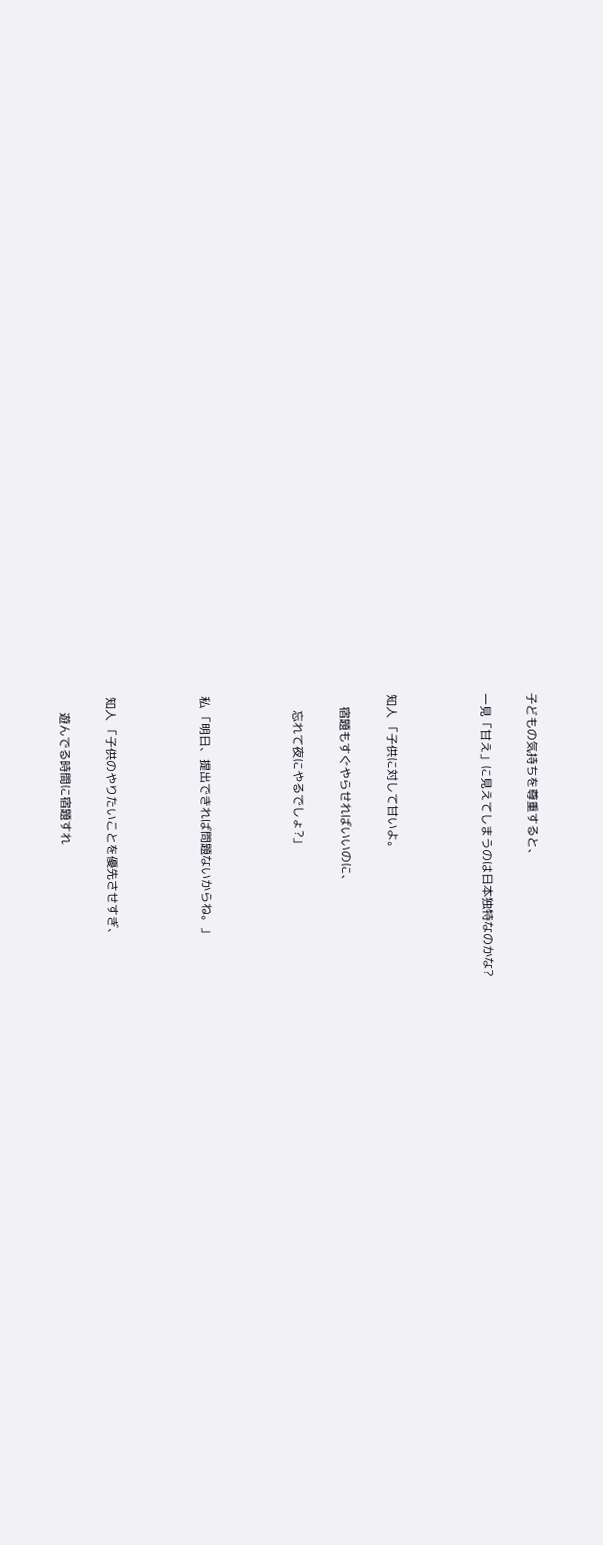子どもの気持ちを尊重すると、

一見「甘え」に見えてしまうのは日本独特なのかな?



知人 「子供に対して甘いよ。

    宿題もすぐやらせればいいのに、

     忘れて夜にやるでしょ?」



私 「明日、提出できれば問題ないからね。」



知人 「子供のやりたいことを優先させすぎ、

     遊んでる時間に宿題すれ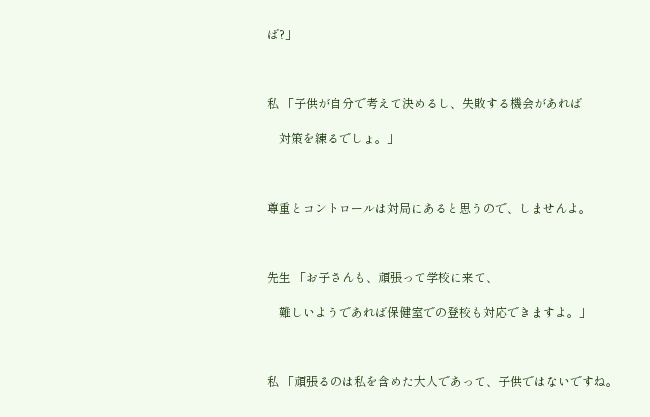ば?」



私 「子供が自分で考えて決めるし、失敗する機会があれば

    対策を練るでしょ。」



尊重とコントロールは対局にあると思うので、しませんよ。



先生 「お子さんも、頑張って学校に来て、

    難しいようであれば保健室での登校も対応できますよ。」



私 「頑張るのは私を含めた大人であって、子供ではないですね。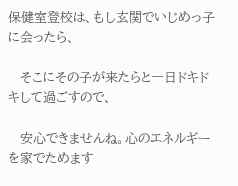保健室登校は、もし玄関でいじめっ子に会ったら、

   そこにその子が来たらと一日ドキドキして過ごすので、

   安心できませんね。心のエネルギーを家でためます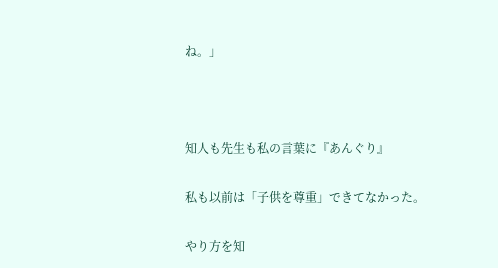ね。」



知人も先生も私の言葉に『あんぐり』

私も以前は「子供を尊重」できてなかった。

やり方を知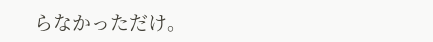らなかっただけ。